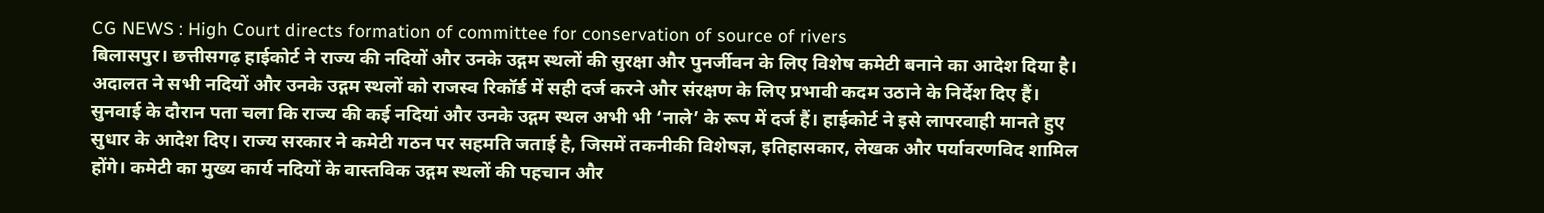CG NEWS : High Court directs formation of committee for conservation of source of rivers
बिलासपुर। छत्तीसगढ़ हाईकोर्ट ने राज्य की नदियों और उनके उद्गम स्थलों की सुरक्षा और पुनर्जीवन के लिए विशेष कमेटी बनाने का आदेश दिया है। अदालत ने सभी नदियों और उनके उद्गम स्थलों को राजस्व रिकॉर्ड में सही दर्ज करने और संरक्षण के लिए प्रभावी कदम उठाने के निर्देश दिए हैं।
सुनवाई के दौरान पता चला कि राज्य की कई नदियां और उनके उद्गम स्थल अभी भी ‘नाले’ के रूप में दर्ज हैं। हाईकोर्ट ने इसे लापरवाही मानते हुए सुधार के आदेश दिए। राज्य सरकार ने कमेटी गठन पर सहमति जताई है, जिसमें तकनीकी विशेषज्ञ, इतिहासकार, लेखक और पर्यावरणविद शामिल होंगे। कमेटी का मुख्य कार्य नदियों के वास्तविक उद्गम स्थलों की पहचान और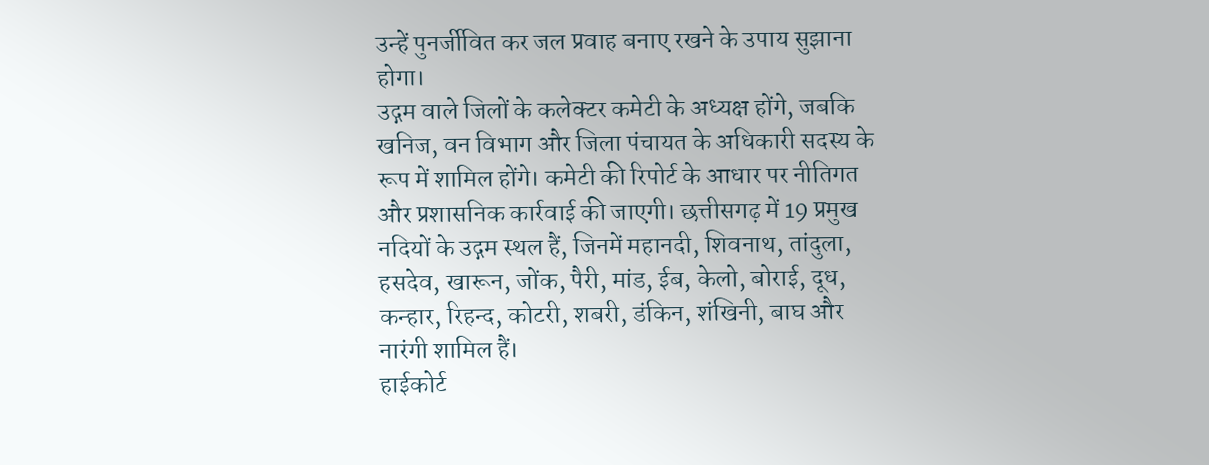उन्हें पुनर्जीवित कर जल प्रवाह बनाए रखने के उपाय सुझाना होगा।
उद्गम वाले जिलों के कलेक्टर कमेटी के अध्यक्ष होंगे, जबकि खनिज, वन विभाग और जिला पंचायत के अधिकारी सदस्य के रूप में शामिल होंगे। कमेटी की रिपोर्ट के आधार पर नीतिगत और प्रशासनिक कार्रवाई की जाएगी। छत्तीसगढ़ में 19 प्रमुख नदियों के उद्गम स्थल हैं, जिनमें महानदी, शिवनाथ, तांदुला, हसदेव, खारून, जोंक, पैरी, मांड, ईब, केलो, बोराई, दूध, कन्हार, रिहन्द, कोटरी, शबरी, डंकिन, शंखिनी, बाघ और नारंगी शामिल हैं।
हाईकोर्ट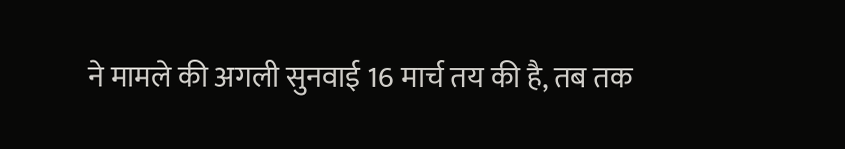ने मामले की अगली सुनवाई 16 मार्च तय की है, तब तक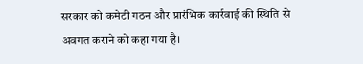सरकार को कमेटी गठन और प्रारंभिक कार्रवाई की स्थिति से अवगत कराने को कहा गया है।